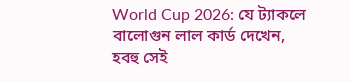World Cup 2026: যে ট্যাকলে বালোগুন লাল কার্ড দেখেন, হবহু সেই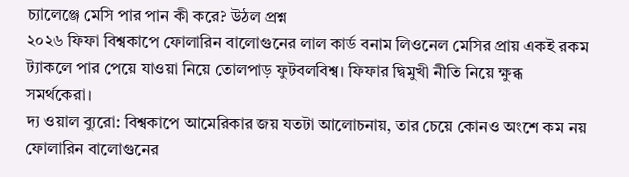চ্যালেঞ্জে মেসি পার পান কী করে? উঠল প্রশ্ন
২০২৬ ফিফা বিশ্বকাপে ফোলারিন বালোগুনের লাল কার্ড বনাম লিওনেল মেসির প্রায় একই রকম ট্যাকলে পার পেয়ে যাওয়া নিয়ে তোলপাড় ফুটবলবিশ্ব। ফিফার দ্বিমুখী নীতি নিয়ে ক্ষুব্ধ সমর্থকেরা।
দ্য ওয়াল ব্যুরো: বিশ্বকাপে আমেরিকার জয় যতটা আলোচনায়, তার চেয়ে কোনও অংশে কম নয় ফোলারিন বালোগুনের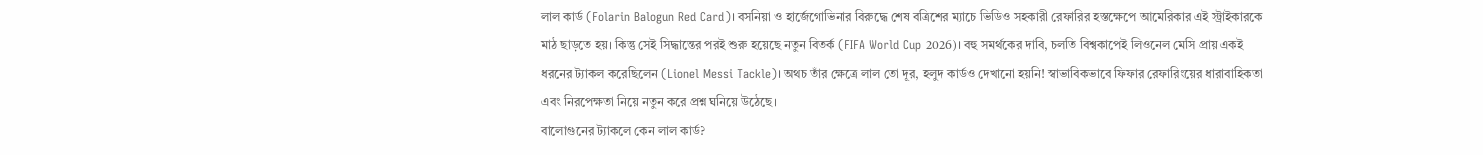লাল কার্ড (Folarin Balogun Red Card)। বসনিয়া ও হার্জেগোভিনার বিরুদ্ধে শেষ বত্রিশের ম্যাচে ভিডিও সহকারী রেফারির হস্তক্ষেপে আমেরিকার এই স্ট্রাইকারকে মাঠ ছাড়তে হয়। কিন্তু সেই সিদ্ধান্তের পরই শুরু হয়েছে নতুন বিতর্ক (FIFA World Cup 2026)। বহু সমর্থকের দাবি, চলতি বিশ্বকাপেই লিওনেল মেসি প্রায় একই ধরনের ট্যাকল করেছিলেন (Lionel Messi Tackle)। অথচ তাঁর ক্ষেত্রে লাল তো দূর, হলুদ কার্ডও দেখানো হয়নি! স্বাভাবিকভাবে ফিফার রেফারিংয়ের ধারাবাহিকতা এবং নিরপেক্ষতা নিয়ে নতুন করে প্রশ্ন ঘনিয়ে উঠেছে।
বালোগুনের ট্যাকলে কেন লাল কার্ড?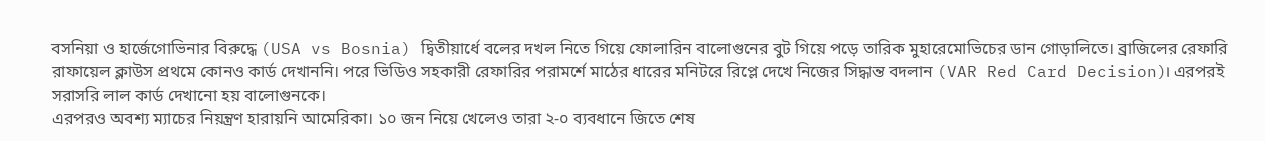বসনিয়া ও হার্জেগোভিনার বিরুদ্ধে (USA vs Bosnia) দ্বিতীয়ার্ধে বলের দখল নিতে গিয়ে ফোলারিন বালোগুনের বুট গিয়ে পড়ে তারিক মুহারেমোভিচের ডান গোড়ালিতে। ব্রাজিলের রেফারি রাফায়েল ক্লাউস প্রথমে কোনও কার্ড দেখাননি। পরে ভিডিও সহকারী রেফারির পরামর্শে মাঠের ধারের মনিটরে রিপ্লে দেখে নিজের সিদ্ধান্ত বদলান (VAR Red Card Decision)। এরপরই সরাসরি লাল কার্ড দেখানো হয় বালোগুনকে।
এরপরও অবশ্য ম্যাচের নিয়ন্ত্রণ হারায়নি আমেরিকা। ১০ জন নিয়ে খেলেও তারা ২-০ ব্যবধানে জিতে শেষ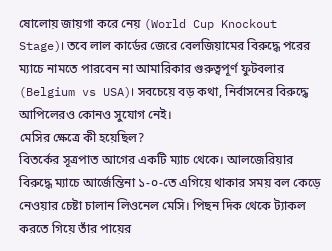ষোলোয় জায়গা করে নেয় (World Cup Knockout Stage)। তবে লাল কার্ডের জেরে বেলজিয়ামের বিরুদ্ধে পরের ম্যাচে নামতে পারবেন না আমারিকার গুরুত্বপূর্ণ ফুটবলার (Belgium vs USA)। সবচেয়ে বড় কথা, নির্বাসনের বিরুদ্ধে আপিলেরও কোনও সুযোগ নেই।
মেসির ক্ষেত্রে কী হয়েছিল?
বিতর্কের সূত্রপাত আগের একটি ম্যাচ থেকে। আলজেরিয়ার বিরুদ্ধে ম্যাচে আর্জেন্তিনা ১-০-তে এগিয়ে থাকার সময় বল কেড়ে নেওয়ার চেষ্টা চালান লিওনেল মেসি। পিছন দিক থেকে ট্যাকল করতে গিয়ে তাঁর পায়ের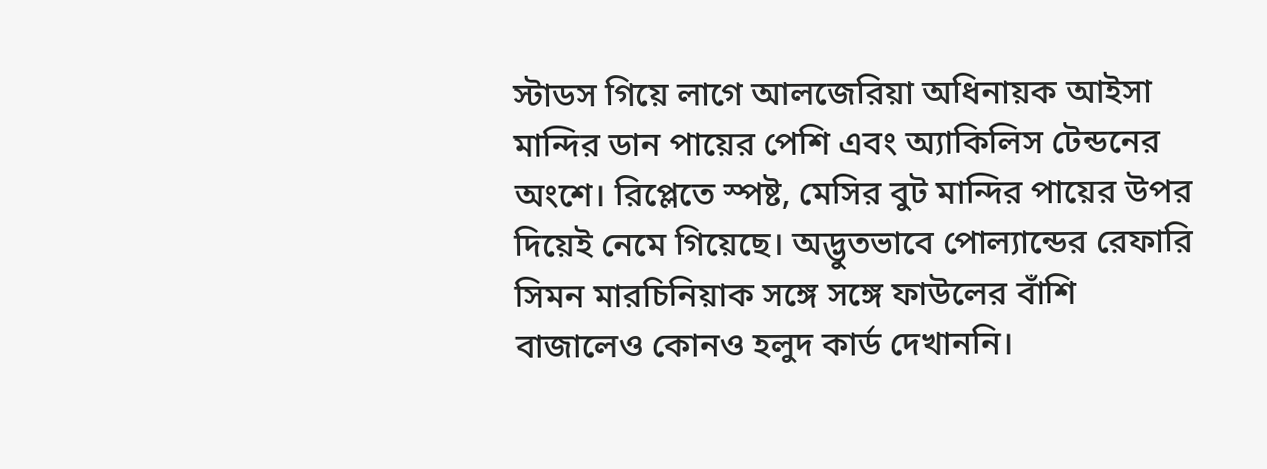স্টাডস গিয়ে লাগে আলজেরিয়া অধিনায়ক আইসা মান্দির ডান পায়ের পেশি এবং অ্যাকিলিস টেন্ডনের অংশে। রিপ্লেতে স্পষ্ট, মেসির বুট মান্দির পায়ের উপর দিয়েই নেমে গিয়েছে। অদ্ভুতভাবে পোল্যান্ডের রেফারি সিমন মারচিনিয়াক সঙ্গে সঙ্গে ফাউলের বাঁশি বাজালেও কোনও হলুদ কার্ড দেখাননি।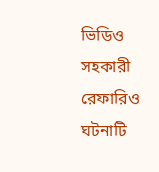ভিডিও সহকারী রেফারিও ঘটনাটি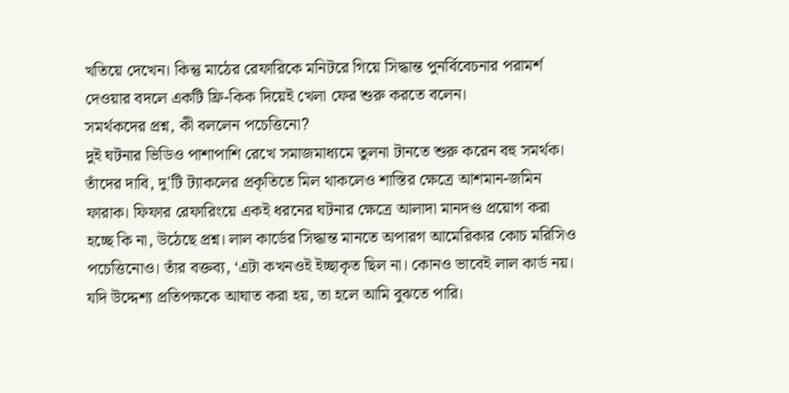খতিয়ে দেখেন। কিন্তু মাঠের রেফারিকে মনিটরে গিয়ে সিদ্ধান্ত পুনর্বিবেচনার পরামর্শ দেওয়ার বদলে একটি ফ্রি-কিক দিয়েই খেলা ফের শুরু করতে বলেন।
সমর্থকদের প্রশ্ন, কী বললেন পচেত্তিনো?
দুই ঘটনার ভিডিও পাশাপাশি রেখে সমাজমাধ্যমে তুলনা টানতে শুরু করেন বহু সমর্থক। তাঁদের দাবি, দু'টি ট্যাকলের প্রকৃতিতে মিল থাকলেও শাস্তির ক্ষেত্রে আশমান-জমিন ফারাক। ফিফার রেফারিংয়ে একই ধরনের ঘটনার ক্ষেত্রে আলাদা মানদণ্ড প্রয়োগ করা হচ্ছে কি না, উঠেছে প্রশ্ন। লাল কার্ডের সিদ্ধান্ত মানতে অপারগ আমেরিকার কোচ মরিসিও পচেত্তিনোও। তাঁর বক্তব্য, ‘এটা কখনওই ইচ্ছাকৃত ছিল না। কোনও ভাবেই লাল কার্ড নয়। যদি উদ্দেশ্য প্রতিপক্ষকে আঘাত করা হয়, তা হলে আমি বুঝতে পারি।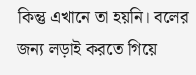কিন্তু এখানে তা হয়নি। বলের জন্য লড়াই করতে গিয়ে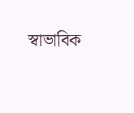স্বাভাবিক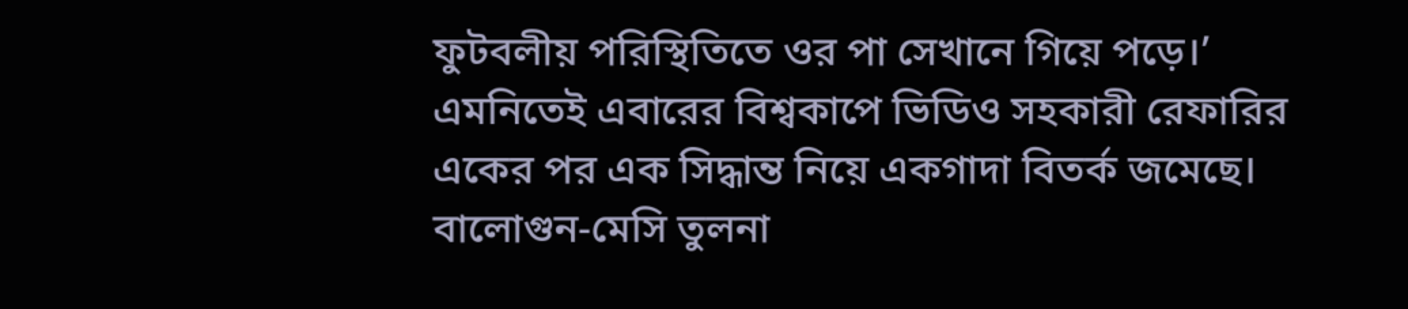ফুটবলীয় পরিস্থিতিতে ওর পা সেখানে গিয়ে পড়ে।’
এমনিতেই এবারের বিশ্বকাপে ভিডিও সহকারী রেফারির একের পর এক সিদ্ধান্ত নিয়ে একগাদা বিতর্ক জমেছে। বালোগুন-মেসি তুলনা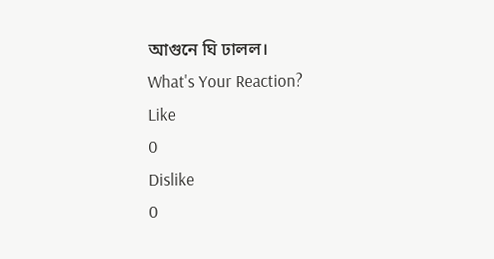আগুনে ঘি ঢালল।
What's Your Reaction?
Like
0
Dislike
0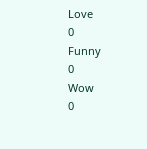Love
0
Funny
0
Wow
0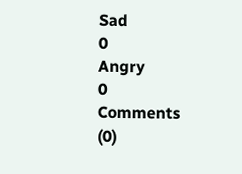Sad
0
Angry
0
Comments (0)